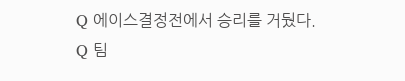Q 에이스결정전에서 승리를 거뒀다.
Q 팀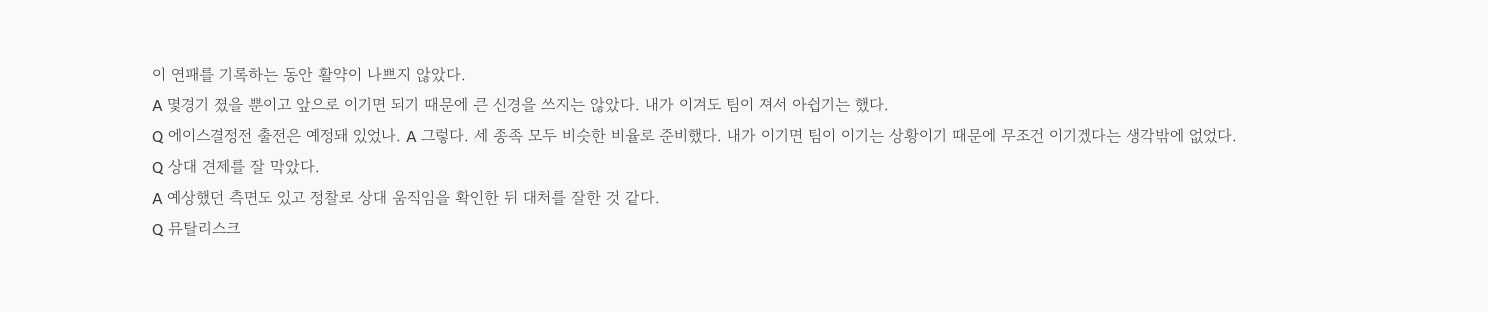이 연패를 기록하는 동안 활약이 나쁘지 않았다.
A 몇경기 졌을 뿐이고 앞으로 이기면 되기 때문에 큰 신경을 쓰지는 않았다. 내가 이겨도 팀이 져서 아쉽기는 했다.
Q 에이스결정전 출전은 예정돼 있었나. A 그렇다. 세 종족 모두 비슷한 비율로 준비했다. 내가 이기면 팀이 이기는 상황이기 때문에 무조건 이기겠다는 생각밖에 없었다.
Q 상대 견제를 잘 막았다.
A 예상했던 측면도 있고 정찰로 상대 움직임을 확인한 뒤 대처를 잘한 것 같다.
Q 뮤탈리스크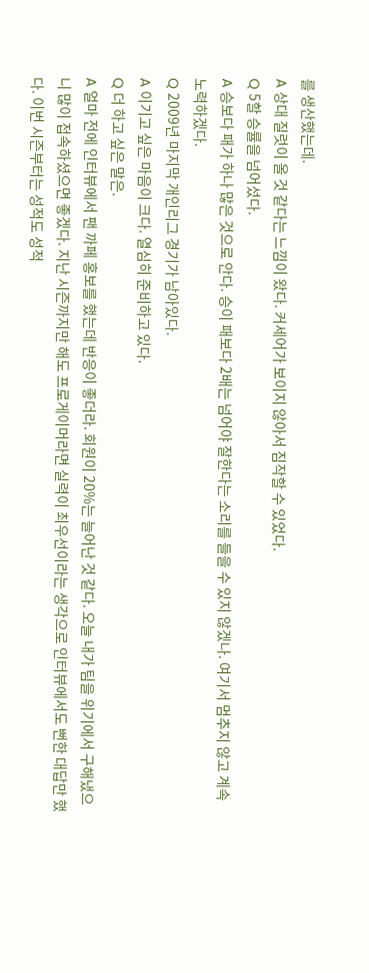를 생산했는데.
A 상대 질럿이 올 것 같다는 느낌이 왔다. 커세어가 보이지 않아서 짐작할 수 있었다.
Q 5할 승률을 넘어섰다.
A 승보다 패가 하나 많은 것으로 안다. 승이 패보다 2배는 넘어야 잘한다는 소리를 들을 수 있지 않겠나. 여기서 멈추지 않고 계속 노력하겠다.
Q 2009년 마지막 개인리그 경기가 남아있다.
A 이기고 싶은 마음이 크다. 열심히 준비하고 있다.
Q 더 하고 싶은 말은.
A 얼마 전에 인터뷰에서 팬 까페 홍보를 했는데 반응이 좋더라. 회원이 20%는 늘어난 것 같다. 오늘 내가 팀을 위기에서 구해냈으니 많이 접속하셨으면 좋겠다. 지난 시즌까지만 해도 프로게이머라면 실력이 최우선이라는 생각으로 인터뷰에서도 뻔한 대답만 했다. 이번 시즌부터는 성적도 성적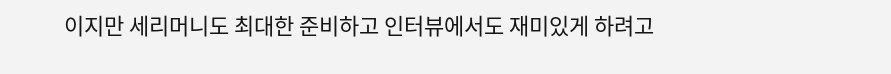이지만 세리머니도 최대한 준비하고 인터뷰에서도 재미있게 하려고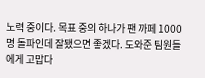노력 중이다. 목표 중의 하나가 팬 까페 1000명 돌파인데 잘됐으면 좋겠다. 도와준 팀원들에게 고맙다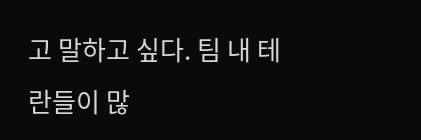고 말하고 싶다. 팀 내 테란들이 많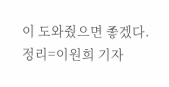이 도와줬으면 좋겠다.
정리=이원희 기자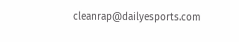cleanrap@dailyesports.com